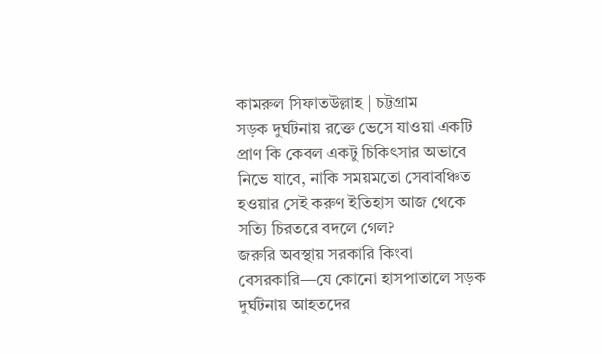কামরুল সিফাতউল্লাহ | চট্টগ্রাম
সড়ক দুর্ঘটনায় রক্তে ভেসে যাওয়া একটি প্রাণ কি কেবল একটু চিকিৎসার অভাবে নিভে যাবে, নাকি সময়মতো সেবাবঞ্চিত হওয়ার সেই করুণ ইতিহাস আজ থেকে সত্যি চিরতরে বদলে গেল?
জরুরি অবস্থায় সরকারি কিংবা বেসরকারি—যে কোনো হাসপাতালে সড়ক দুর্ঘটনায় আহতদের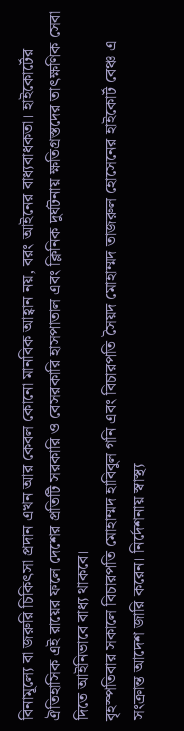বিনামূল্যে বা জরুরি চিকিৎসা প্রদান এখন আর কেবল কোনো মানবিক আহ্বান নয়, বরং আইনের বাধ্যবাধকতা। হাইকোর্টের ঐতিহাসিক এই রায়ের ফলে দেশের প্রতিটি সরকারি ও বেসরকারি হাসপাতাল এবং ক্লিনিক দুর্ঘটনায় ক্ষতিগ্রস্তদের তাৎক্ষণিক সেবা দিতে আইনিভাবে বাধ্য থাকবে।
বৃহস্পতিবার সকালে বিচারপতি মোহাম্মদ হাবিবুল গনি এবং বিচারপতি সৈয়দ মোহাম্মদ তাজরুল হোসেনের হাইকোর্ট বেঞ্চ এ সংক্রান্ত আদেশ জারি করেন। নির্দেশনায় স্বাস্থ্য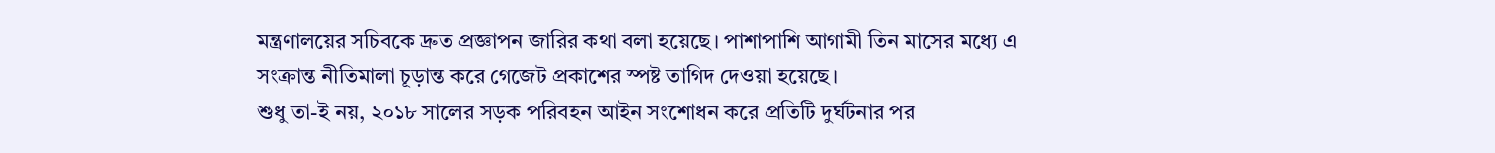মন্ত্রণালয়ের সচিবকে দ্রুত প্রজ্ঞাপন জারির কথা বলা হয়েছে। পাশাপাশি আগামী তিন মাসের মধ্যে এ সংক্রান্ত নীতিমালা চূড়ান্ত করে গেজেট প্রকাশের স্পষ্ট তাগিদ দেওয়া হয়েছে।
শুধু তা-ই নয়, ২০১৮ সালের সড়ক পরিবহন আইন সংশোধন করে প্রতিটি দুর্ঘটনার পর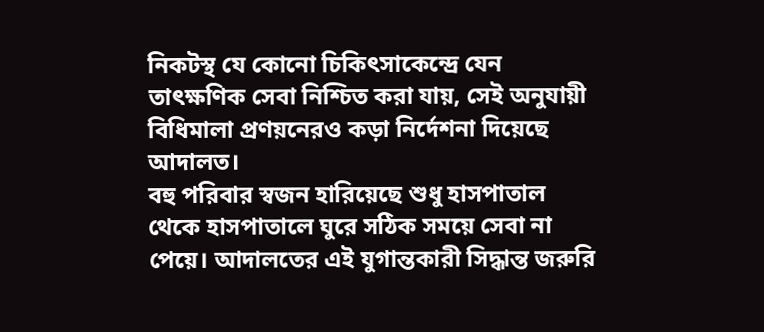নিকটস্থ যে কোনো চিকিৎসাকেন্দ্রে যেন তাৎক্ষণিক সেবা নিশ্চিত করা যায়, সেই অনুযায়ী বিধিমালা প্রণয়নেরও কড়া নির্দেশনা দিয়েছে আদালত।
বহু পরিবার স্বজন হারিয়েছে শুধু হাসপাতাল থেকে হাসপাতালে ঘুরে সঠিক সময়ে সেবা না পেয়ে। আদালতের এই যুগান্তকারী সিদ্ধান্ত জরুরি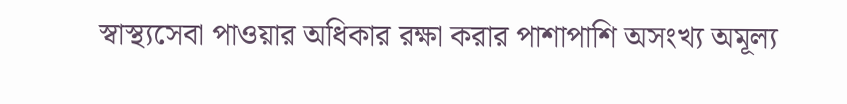স্বাস্থ্যসেবা পাওয়ার অধিকার রক্ষা করার পাশাপাশি অসংখ্য অমূল্য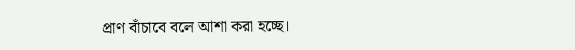প্রাণ বাঁচাবে বলে আশা করা হচ্ছে।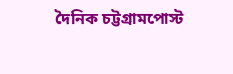দৈনিক চট্টগ্রামপোস্ট